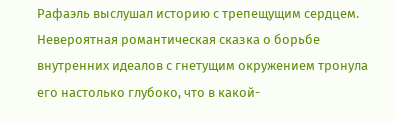Рафаэль выслушал историю с трепещущим сердцем. Невероятная романтическая сказка о борьбе внутренних идеалов с гнетущим окружением тронула его настолько глубоко, что в какой-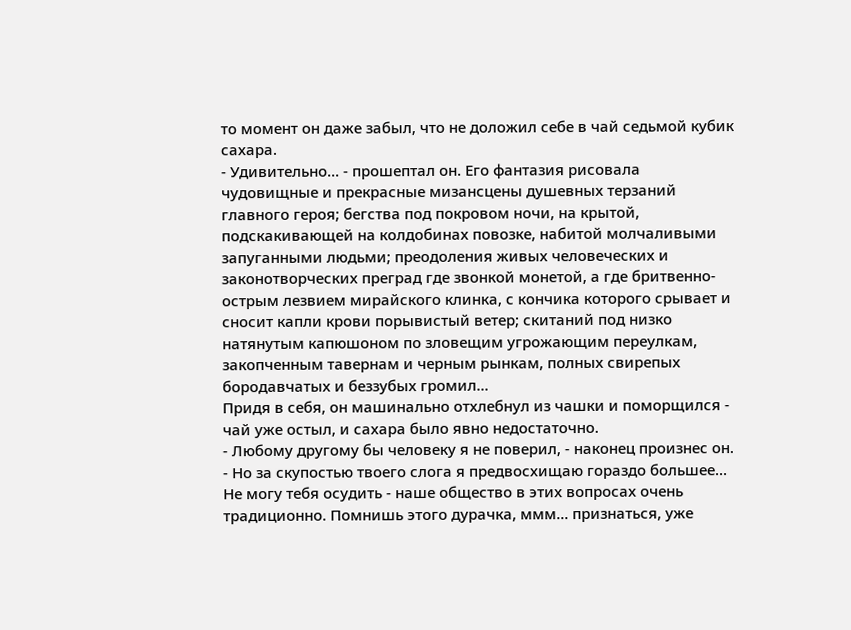то момент он даже забыл, что не доложил себе в чай седьмой кубик сахара.
- Удивительно... - прошептал он. Его фантазия рисовала чудовищные и прекрасные мизансцены душевных терзаний главного героя; бегства под покровом ночи, на крытой, подскакивающей на колдобинах повозке, набитой молчаливыми запуганными людьми; преодоления живых человеческих и законотворческих преград где звонкой монетой, а где бритвенно-острым лезвием мирайского клинка, с кончика которого срывает и сносит капли крови порывистый ветер; скитаний под низко натянутым капюшоном по зловещим угрожающим переулкам, закопченным тавернам и черным рынкам, полных свирепых бородавчатых и беззубых громил...
Придя в себя, он машинально отхлебнул из чашки и поморщился - чай уже остыл, и сахара было явно недостаточно.
- Любому другому бы человеку я не поверил, - наконец произнес он. - Но за скупостью твоего слога я предвосхищаю гораздо большее... Не могу тебя осудить - наше общество в этих вопросах очень традиционно. Помнишь этого дурачка, ммм... признаться, уже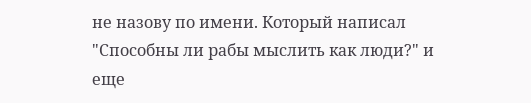не назову по имени. Который написал "Способны ли рабы мыслить как люди?" и еще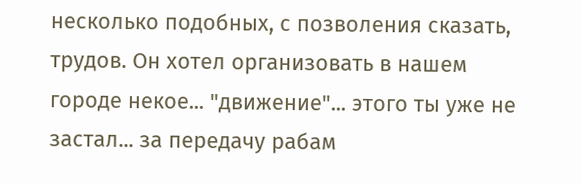несколько подобных, с позволения сказать, трудов. Он хотел организовать в нашем городе некое... "движение"... этого ты уже не застал... за передачу рабам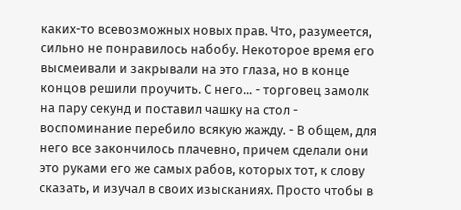каких-то всевозможных новых прав. Что, разумеется, сильно не понравилось набобу. Некоторое время его высмеивали и закрывали на это глаза, но в конце концов решили проучить. С него... - торговец замолк на пару секунд и поставил чашку на стол - воспоминание перебило всякую жажду. - В общем, для него все закончилось плачевно, причем сделали они это руками его же самых рабов, которых тот, к слову сказать, и изучал в своих изысканиях. Просто чтобы в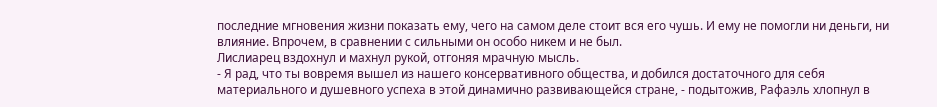последние мгновения жизни показать ему, чего на самом деле стоит вся его чушь. И ему не помогли ни деньги, ни влияние. Впрочем, в сравнении с сильными он особо никем и не был.
Лислиарец вздохнул и махнул рукой, отгоняя мрачную мысль.
- Я рад, что ты вовремя вышел из нашего консервативного общества, и добился достаточного для себя материального и душевного успеха в этой динамично развивающейся стране, - подытожив, Рафаэль хлопнул в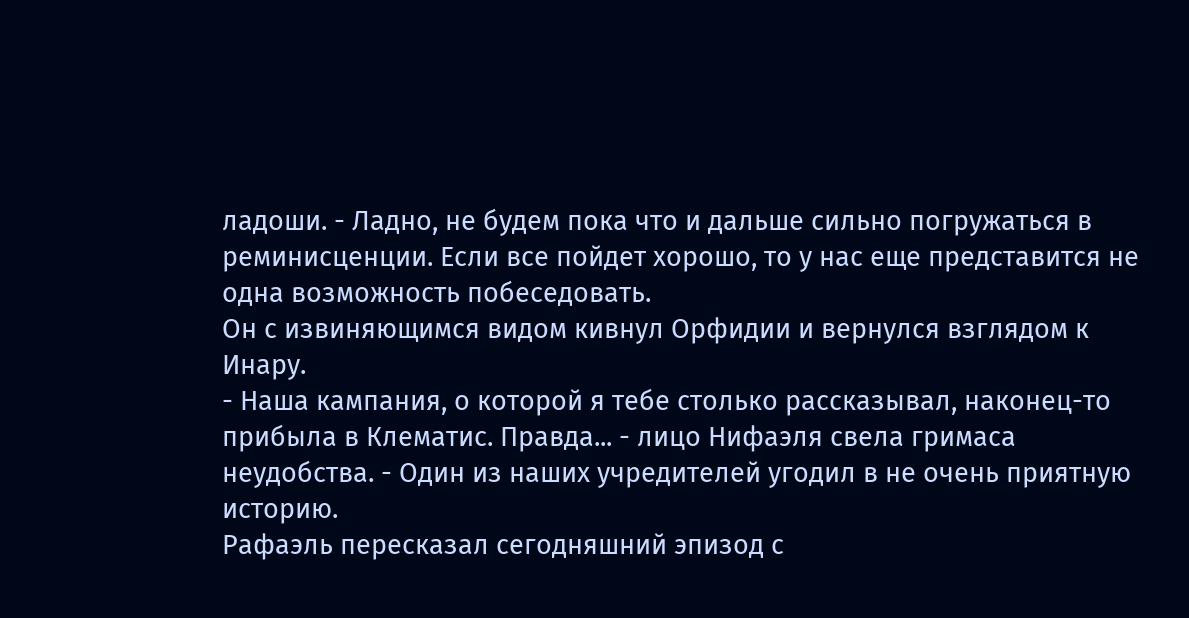ладоши. - Ладно, не будем пока что и дальше сильно погружаться в реминисценции. Если все пойдет хорошо, то у нас еще представится не одна возможность побеседовать.
Он с извиняющимся видом кивнул Орфидии и вернулся взглядом к Инару.
- Наша кампания, о которой я тебе столько рассказывал, наконец-то прибыла в Клематис. Правда... - лицо Нифаэля свела гримаса неудобства. - Один из наших учредителей угодил в не очень приятную историю.
Рафаэль пересказал сегодняшний эпизод с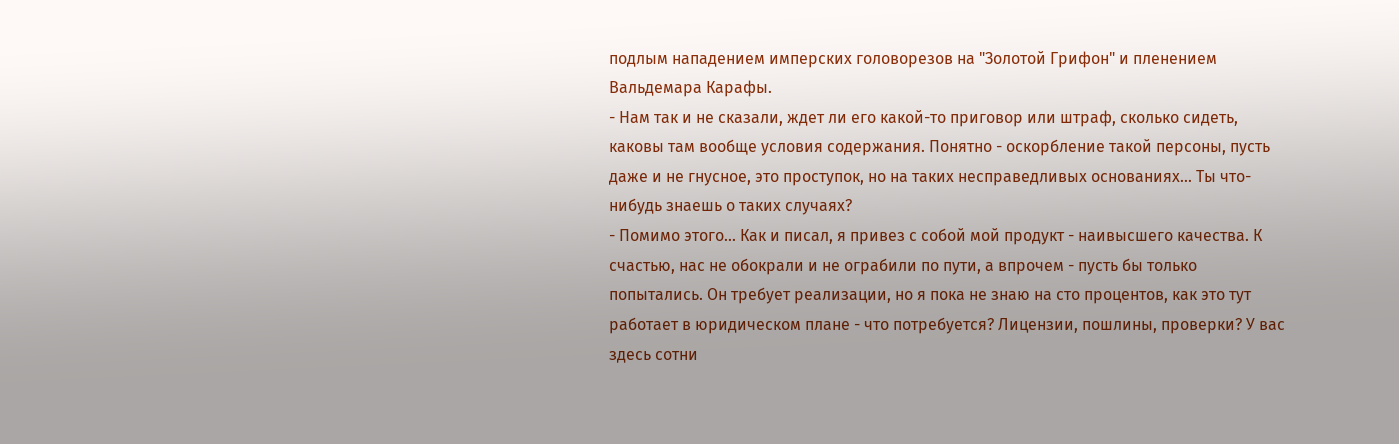подлым нападением имперских головорезов на "Золотой Грифон" и пленением Вальдемара Карафы.
- Нам так и не сказали, ждет ли его какой-то приговор или штраф, сколько сидеть, каковы там вообще условия содержания. Понятно - оскорбление такой персоны, пусть даже и не гнусное, это проступок, но на таких несправедливых основаниях... Ты что-нибудь знаешь о таких случаях?
- Помимо этого... Как и писал, я привез с собой мой продукт - наивысшего качества. К счастью, нас не обокрали и не ограбили по пути, а впрочем - пусть бы только попытались. Он требует реализации, но я пока не знаю на сто процентов, как это тут работает в юридическом плане - что потребуется? Лицензии, пошлины, проверки? У вас здесь сотни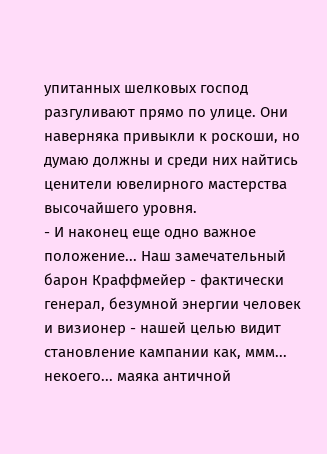упитанных шелковых господ разгуливают прямо по улице. Они наверняка привыкли к роскоши, но думаю должны и среди них найтись ценители ювелирного мастерства высочайшего уровня.
- И наконец еще одно важное положение... Наш замечательный барон Краффмейер - фактически генерал, безумной энергии человек и визионер - нашей целью видит становление кампании как, ммм... некоего... маяка античной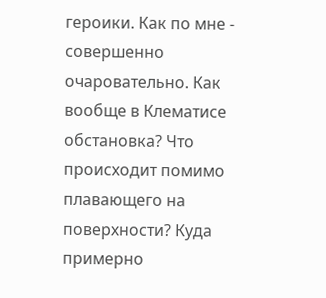героики. Как по мне - совершенно очаровательно. Как вообще в Клематисе обстановка? Что происходит помимо плавающего на поверхности? Куда примерно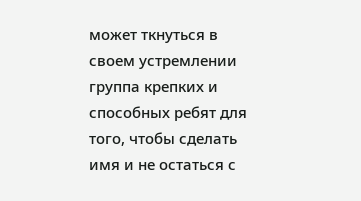может ткнуться в своем устремлении группа крепких и способных ребят для того, чтобы сделать имя и не остаться с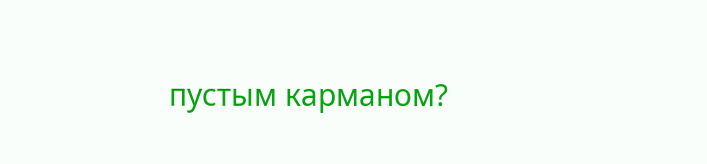пустым карманом?